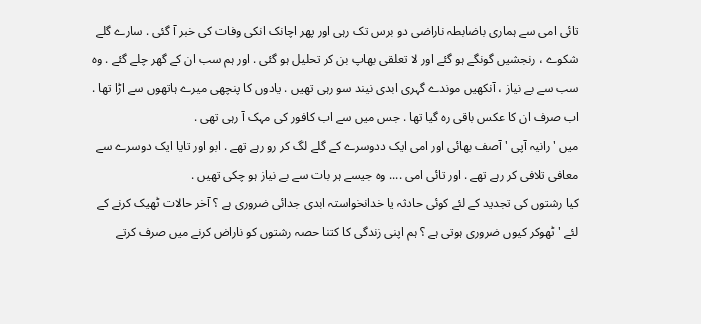تائی امی سے ہماری باضابطہ ناراضی دو برس تک رہی اور پھر اچانک انکی وفات کی خبر آ گئی . سارے گلے شکوے ، رنجشیں گونگے ہو گئے اور لا تعلقی بھاپ بن کر تحلیل ہو گئی . اور ہم سب ان کے گھر چلے گئے . وہ سب سے بے نیاز ، آنکھیں موندے گہری ابدی نیند سو رہی تھیں . یادوں کا پنچھی میرے ہاتھوں سے اڑا تھا . اب صرف ان کا عکس باقی رہ گیا تھا . جس میں سے اب کافور کی مہک آ رہی تھی .
میں ' رانیہ آپی ' آصف بھائی اور امی ایک ددوسرے کے گلے لگ کر رو رہے تھے . ابو اور تایا ایک دوسرے سے معافی تلافی کر رہے تھے . اور تائی امی .... وہ جیسے ہر بات سے بے نیاز ہو چکی تھیں .
کیا رشتوں کی تجدید کے لئے کوئی حادثہ یا خدانخواستہ ابدی جدائی ضروری ہے ؟ آخر حالات ٹھیک کرنے کے لئے ' ٹھوکر کیوں ضروری ہوتی ہے ؟ ہم اپنی زندگی کا کتنا حصہ رشتوں کو ناراض کرنے میں صرف کرتے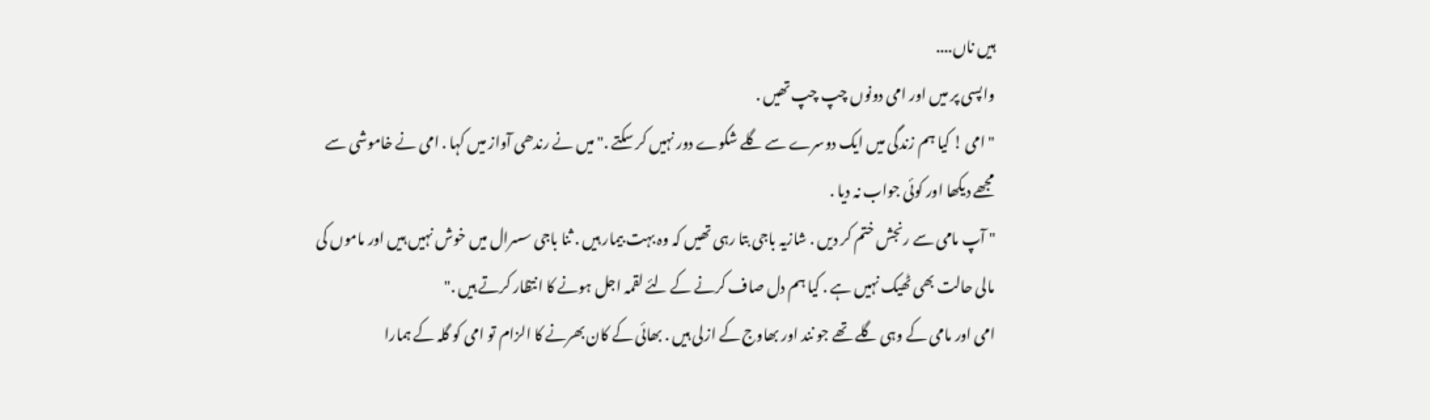ہیں ناں....
واپسی پر میں اور امی دونوں چپ چپ تھیں .
" امی ! کیا ہم زندگی میں ایک دوسرے سے گلے شکوے دور نہیں کر سکتے ." میں نے رندھی آواز میں کہا . امی نے خاموشی سے مجھے دیکھا اور کوئی جواب نہ دیا .
" آپ مامی سے رنجش ختم کر دیں . شازیہ باجی بتا رہی تھیں کہ وہ بہت بیمار ہیں . ثنا باجی سسرال میں خوش نہیں ہیں اور ماموں کی مالی حالت بھی ٹھیک نہیں ہے . کیا ہم دل صاف کرنے کے لئے لقمہ اجل ہونے کا انتظار کرتے ہیں ."
امی اور مامی کے وہی گلے تھے جو نند اور بھاوج کے ازلی ہیں . بھائی کے کان بھرنے کا الزام تو امی کو گلہ کے ہمارا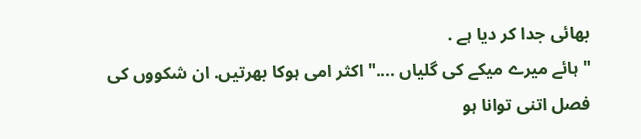بھائی جدا کر دیا ہے .
" ہائے میرے میکے کی گلیاں ...." اکثر امی ہوکا بھرتیں. ان شکووں کی فصل اتنی توانا ہو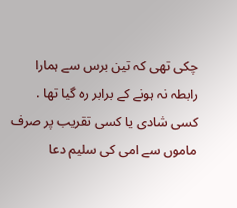چکی تھی کہ تین برس سے ہمارا رابطہ نہ ہونے کے برابر رہ گیا تھا . کسی شادی یا کسی تقریب پر صرف ماموں سے امی کی سلیم دعا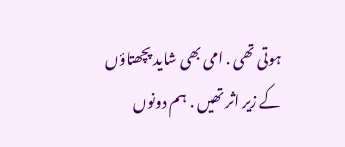ہوتی تھی . امی بھی شاید پچھتاؤں کے زیر اثر تھیں . ہم دونوں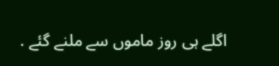اگلے ہی روز ماموں سے ملنے گئے .